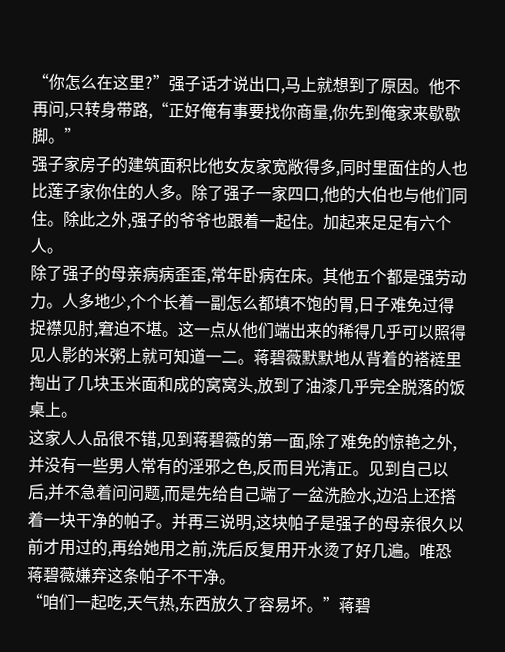“你怎么在这里?”强子话才说出口,马上就想到了原因。他不再问,只转身带路,“正好俺有事要找你商量,你先到俺家来歇歇脚。”
强子家房子的建筑面积比他女友家宽敞得多,同时里面住的人也比莲子家你住的人多。除了强子一家四口,他的大伯也与他们同住。除此之外,强子的爷爷也跟着一起住。加起来足足有六个人。
除了强子的母亲病病歪歪,常年卧病在床。其他五个都是强劳动力。人多地少,个个长着一副怎么都填不饱的胃,日子难免过得捉襟见肘,窘迫不堪。这一点从他们端出来的稀得几乎可以照得见人影的米粥上就可知道一二。蒋碧薇默默地从背着的褡裢里掏出了几块玉米面和成的窝窝头,放到了油漆几乎完全脱落的饭桌上。
这家人人品很不错,见到蒋碧薇的第一面,除了难免的惊艳之外,并没有一些男人常有的淫邪之色,反而目光清正。见到自己以后,并不急着问问题,而是先给自己端了一盆洗脸水,边沿上还搭着一块干净的帕子。并再三说明,这块帕子是强子的母亲很久以前才用过的,再给她用之前,洗后反复用开水烫了好几遍。唯恐蒋碧薇嫌弃这条帕子不干净。
“咱们一起吃,天气热,东西放久了容易坏。”蒋碧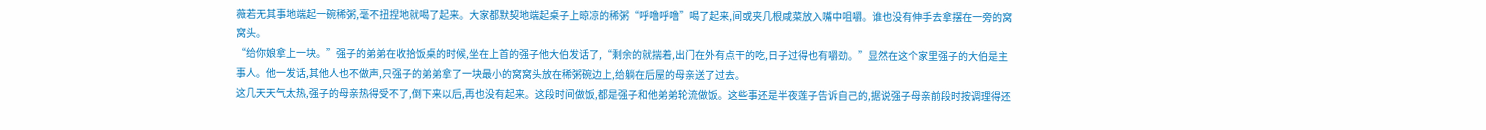薇若无其事地端起一碗稀粥,毫不扭捏地就喝了起来。大家都默契地端起桌子上晾凉的稀粥“呼噜呼噜”喝了起来,间或夹几根咸菜放入嘴中咀嚼。谁也没有伸手去拿摆在一旁的窝窝头。
“给你娘拿上一块。”强子的弟弟在收拾饭桌的时候,坐在上首的强子他大伯发话了,“剩余的就揣着,出门在外有点干的吃,日子过得也有嚼劲。”显然在这个家里强子的大伯是主事人。他一发话,其他人也不做声,只强子的弟弟拿了一块最小的窝窝头放在稀粥碗边上,给躺在后屋的母亲送了过去。
这几天天气太热,强子的母亲热得受不了,倒下来以后,再也没有起来。这段时间做饭,都是强子和他弟弟轮流做饭。这些事还是半夜莲子告诉自己的,据说强子母亲前段时按调理得还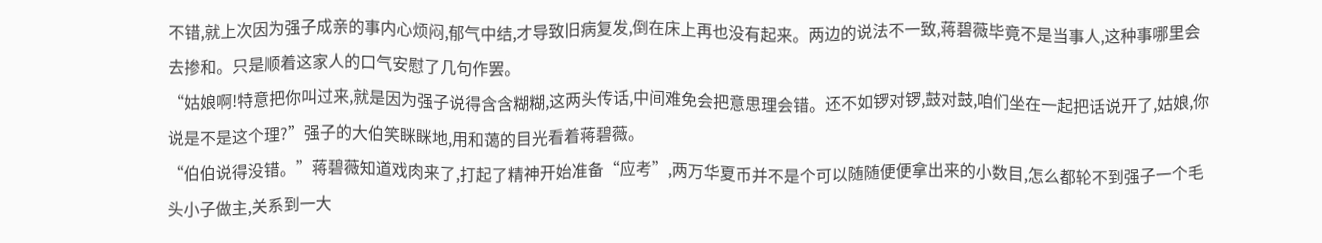不错,就上次因为强子成亲的事内心烦闷,郁气中结,才导致旧病复发,倒在床上再也没有起来。两边的说法不一致,蒋碧薇毕竟不是当事人,这种事哪里会去掺和。只是顺着这家人的口气安慰了几句作罢。
“姑娘啊!特意把你叫过来,就是因为强子说得含含糊糊,这两头传话,中间难免会把意思理会错。还不如锣对锣,鼓对鼓,咱们坐在一起把话说开了,姑娘,你说是不是这个理?”强子的大伯笑眯眯地,用和蔼的目光看着蒋碧薇。
“伯伯说得没错。”蒋碧薇知道戏肉来了,打起了精神开始准备“应考”,两万华夏币并不是个可以随随便便拿出来的小数目,怎么都轮不到强子一个毛头小子做主,关系到一大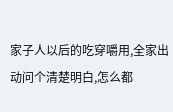家子人以后的吃穿嚼用,全家出动问个清楚明白,怎么都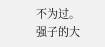不为过。
强子的大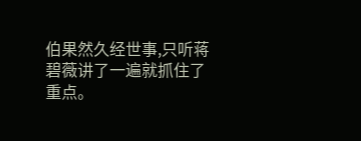伯果然久经世事,只听蒋碧薇讲了一遍就抓住了重点。